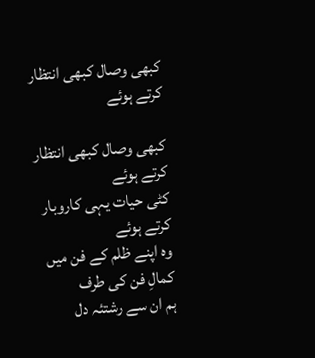کبھی وصال کبھی انتظار کرتے ہوئے

کبھی وصال کبھی انتظار کرتے ہوئے
کٹی حیات یہی کاروبار کرتے ہوئے
وہ اپنے ظلم کے فن میں کمالِ فن کی طرف
ہم ان سے رشتئہ دل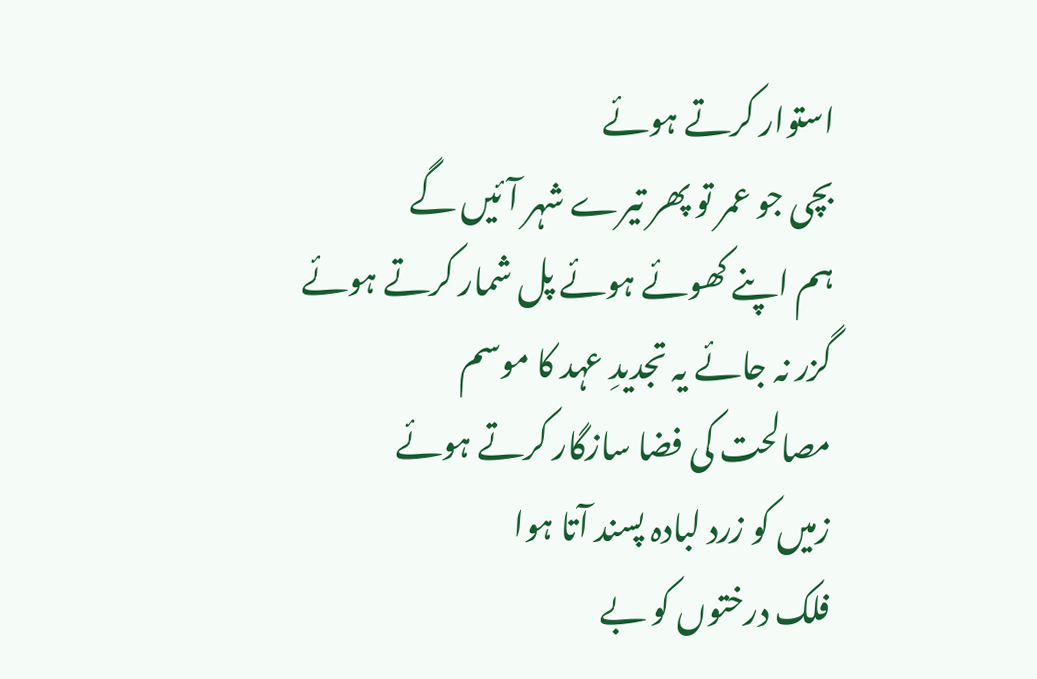استوار کرتے ہوئے
بچی جو عمر تو پھر تیرے شہر آئیں گے
ہم اپنے کھوئے ہوئے پل شمار کرتے ہوئے
گزر نہ جائے یہ تجدیدِ عہد کا موسم
مصالحت کی فضا سازگار کرتے ہوئے
زمیں کو زرد لبادہ پسند آتا ہوا
فلک درختوں کو بے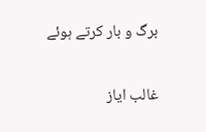برگ و بار کرتے ہوئے

غالب ایاز